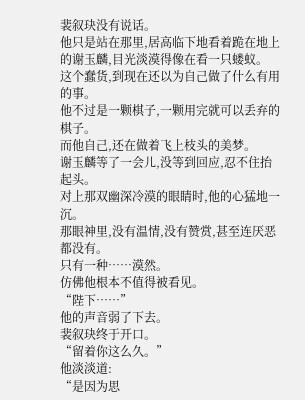裴叙玦没有说话。
他只是站在那里,居高临下地看着跪在地上的谢玉麟,目光淡漠得像在看一只蝼蚁。
这个蠢货,到现在还以为自己做了什么有用的事。
他不过是一颗棋子,一颗用完就可以丢弃的棋子。
而他自己,还在做着飞上枝头的美梦。
谢玉麟等了一会儿,没等到回应,忍不住抬起头。
对上那双幽深冷漠的眼睛时,他的心猛地一沉。
那眼神里,没有温情,没有赞赏,甚至连厌恶都没有。
只有一种……漠然。
仿佛他根本不值得被看见。
“陛下……”
他的声音弱了下去。
裴叙玦终于开口。
“留着你这么久。”
他淡淡道:
“是因为思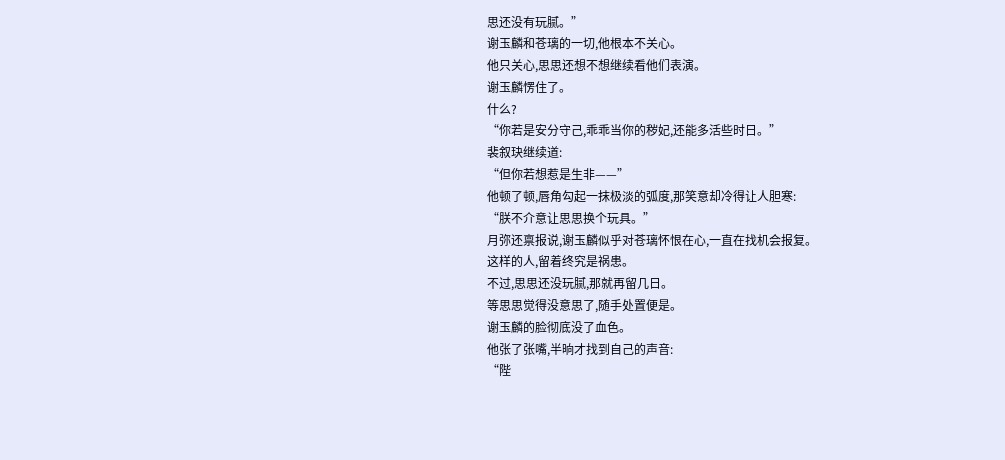思还没有玩腻。”
谢玉麟和苍璃的一切,他根本不关心。
他只关心,思思还想不想继续看他们表演。
谢玉麟愣住了。
什么?
“你若是安分守己,乖乖当你的秽妃,还能多活些时日。”
裴叙玦继续道:
“但你若想惹是生非——”
他顿了顿,唇角勾起一抹极淡的弧度,那笑意却冷得让人胆寒:
“朕不介意让思思换个玩具。”
月弥还禀报说,谢玉麟似乎对苍璃怀恨在心,一直在找机会报复。
这样的人,留着终究是祸患。
不过,思思还没玩腻,那就再留几日。
等思思觉得没意思了,随手处置便是。
谢玉麟的脸彻底没了血色。
他张了张嘴,半晌才找到自己的声音:
“陛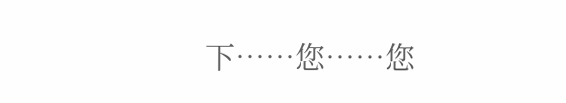下……您……您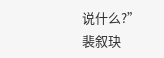说什么?”
裴叙玦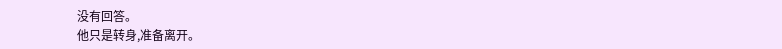没有回答。
他只是转身,准备离开。